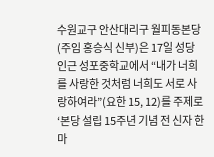수원교구 안산대리구 월피동본당(주임 홍승식 신부)은 17일 성당 인근 성포중학교에서 “내가 너희를 사랑한 것처럼 너희도 서로 사랑하여라”(요한 15, 12)를 주제로 ‘본당 설립 15주년 기념 전 신자 한마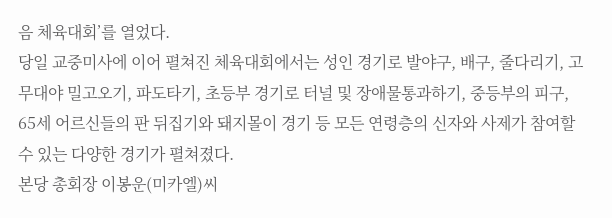음 체육대회’를 열었다.
당일 교중미사에 이어 펼쳐진 체육대회에서는 성인 경기로 발야구, 배구, 줄다리기, 고무대야 밀고오기, 파도타기, 초등부 경기로 터널 및 장애물통과하기, 중등부의 피구, 65세 어르신들의 판 뒤집기와 돼지몰이 경기 등 모든 연령층의 신자와 사제가 참여할 수 있는 다양한 경기가 펼쳐졌다.
본당 총회장 이봉운(미카엘)씨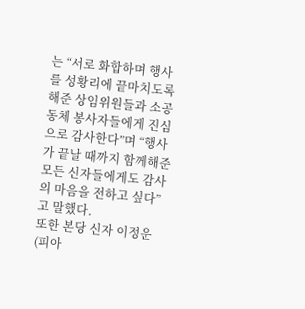는 “서로 화합하며 행사를 성황리에 끝마치도록 해준 상임위원들과 소공동체 봉사자들에게 진심으로 감사한다”며 “행사가 끝날 때까지 함께해준 모든 신자들에게도 감사의 마음을 전하고 싶다”고 말했다.
또한 본당 신자 이정운(피아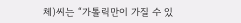체)씨는 “가톨릭만이 가질 수 있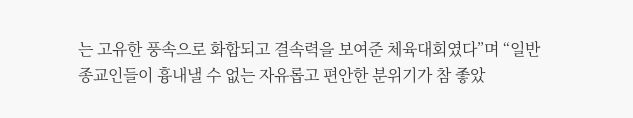는 고유한 풍속으로 화합되고 결속력을 보여준 체육대회였다”며 “일반 종교인들이 흉내낼 수 없는 자유롭고 편안한 분위기가 참 좋았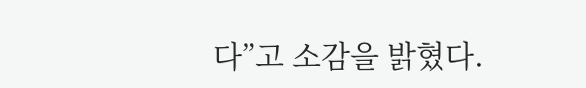다”고 소감을 밝혔다.